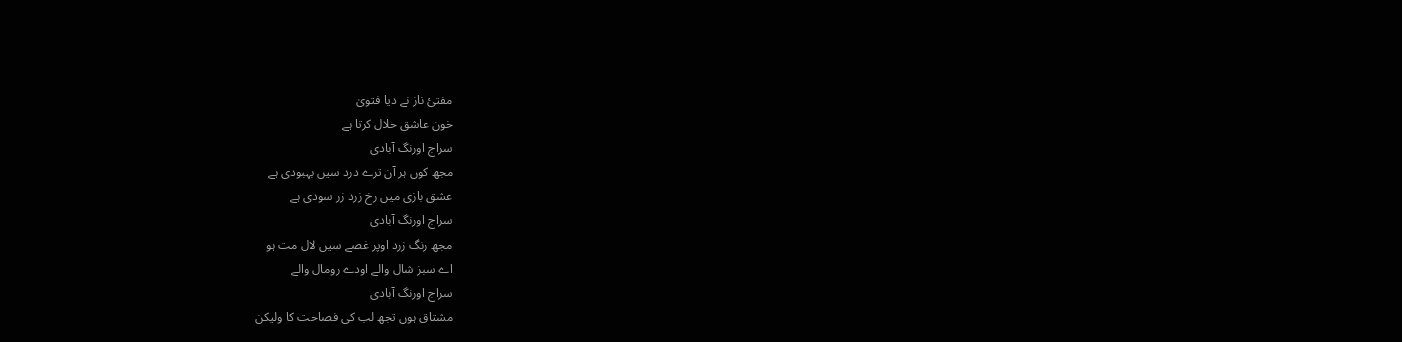مفتیٔ ناز نے دیا فتویٰ
خون عاشق حلال کرتا ہے
سراج اورنگ آبادی
مجھ کوں ہر آن ترے درد سیں بہبودی ہے
عشق بازی میں رخ زرد زر سودی ہے
سراج اورنگ آبادی
مجھ رنگ زرد اوپر غصے سیں لال مت ہو
اے سبز شال والے اودے رومال والے
سراج اورنگ آبادی
مشتاق ہوں تجھ لب کی فصاحت کا ولیکن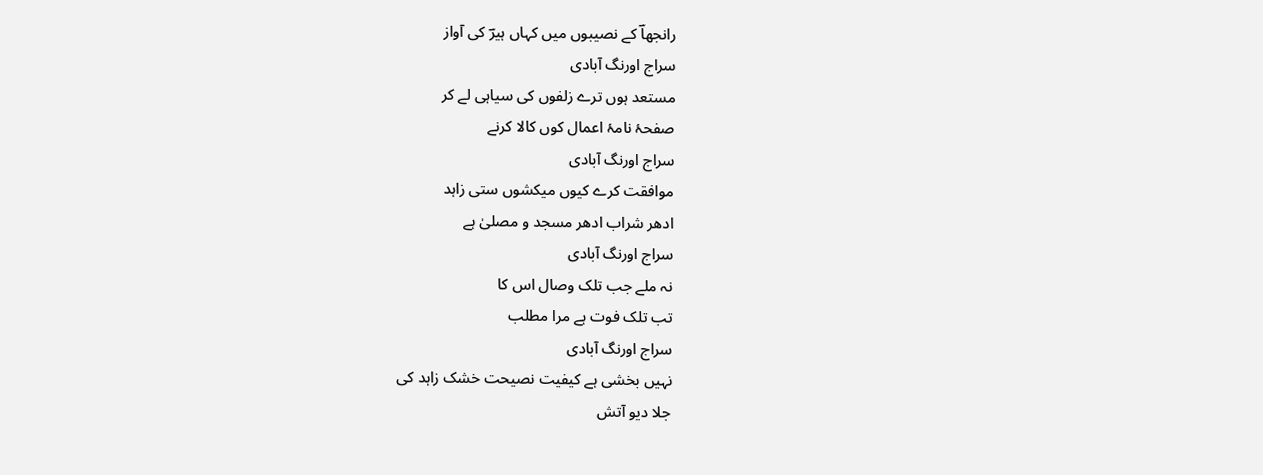رانجھاؔ کے نصیبوں میں کہاں ہیرؔ کی آواز
سراج اورنگ آبادی
مستعد ہوں ترے زلفوں کی سیاہی لے کر
صفحۂ نامۂ اعمال کوں کالا کرنے
سراج اورنگ آبادی
موافقت کرے کیوں میکشوں ستی زاہد
ادھر شراب ادھر مسجد و مصلیٰ ہے
سراج اورنگ آبادی
نہ ملے جب تلک وصال اس کا
تب تلک فوت ہے مرا مطلب
سراج اورنگ آبادی
نہیں بخشی ہے کیفیت نصیحت خشک زاہد کی
جلا دیو آتش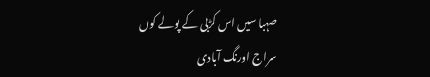صہبا سیں اس کڑبی کے پولے کوں
سراج اورنگ آبادی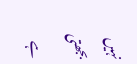نہیں بجھتی ہے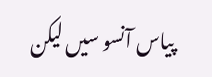پیاس آنسو سیں لیکن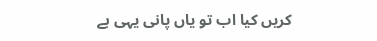کریں کیا اب تو یاں پانی یہی ہے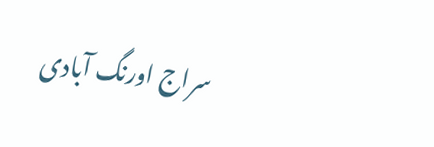سراج اورنگ آبادی